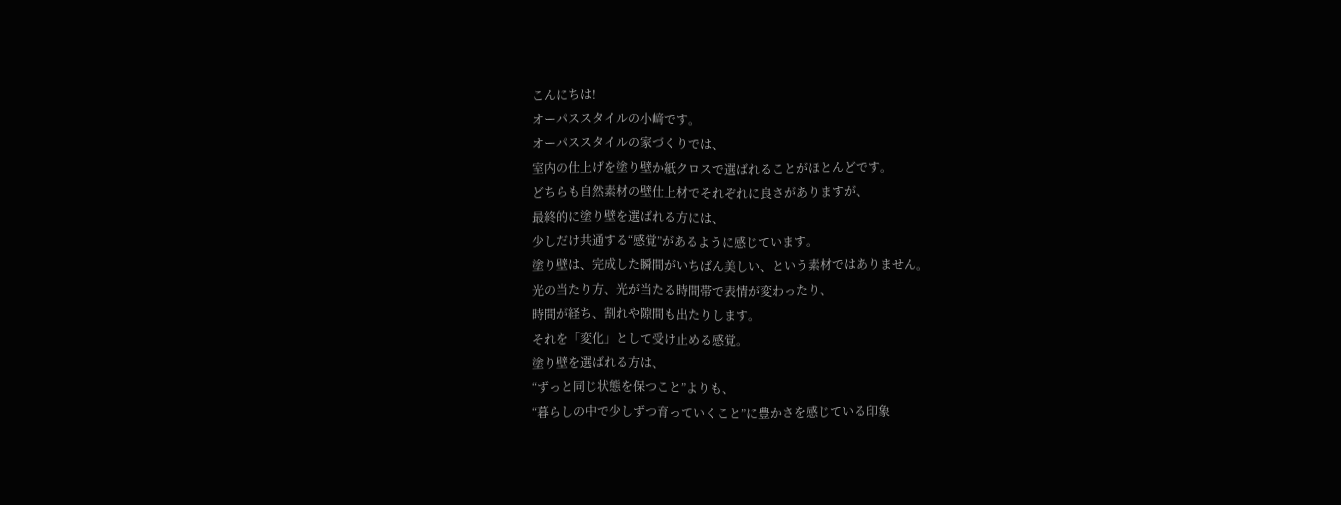こんにちは!
オーパススタイルの小﨑です。
オーパススタイルの家づくりでは、
室内の仕上げを塗り壁か紙クロスで選ばれることがほとんどです。
どちらも自然素材の壁仕上材でそれぞれに良さがありますが、
最終的に塗り壁を選ばれる方には、
少しだけ共通する“感覚”があるように感じています。
塗り壁は、完成した瞬間がいちばん美しい、という素材ではありません。
光の当たり方、光が当たる時間帯で表情が変わったり、
時間が経ち、割れや隙間も出たりします。
それを「変化」として受け止める感覚。
塗り壁を選ばれる方は、
“ずっと同じ状態を保つこと”よりも、
“暮らしの中で少しずつ育っていくこと”に豊かさを感じている印象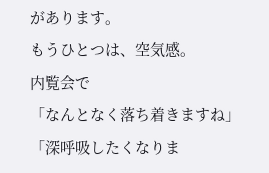があります。
もうひとつは、空気感。
内覧会で
「なんとなく落ち着きますね」
「深呼吸したくなりま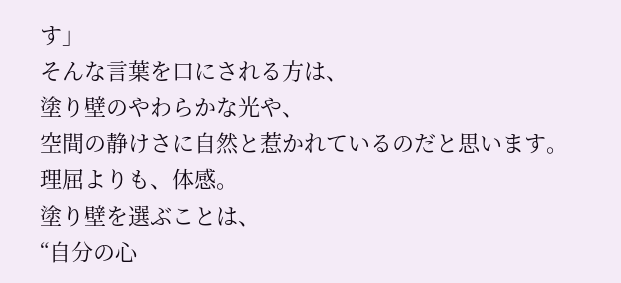す」
そんな言葉を口にされる方は、
塗り壁のやわらかな光や、
空間の静けさに自然と惹かれているのだと思います。
理屈よりも、体感。
塗り壁を選ぶことは、
“自分の心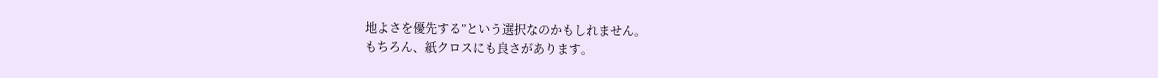地よさを優先する”という選択なのかもしれません。
もちろん、紙クロスにも良さがあります。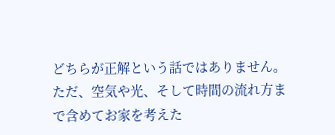どちらが正解という話ではありません。
ただ、空気や光、そして時間の流れ方まで含めてお家を考えた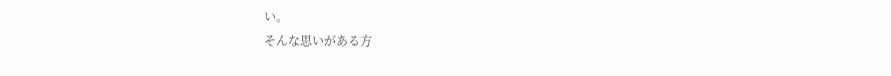い。
そんな思いがある方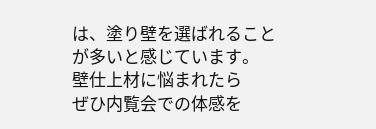は、塗り壁を選ばれることが多いと感じています。
壁仕上材に悩まれたら
ぜひ内覧会での体感を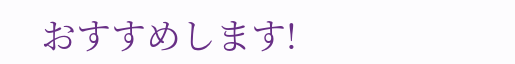おすすめします!